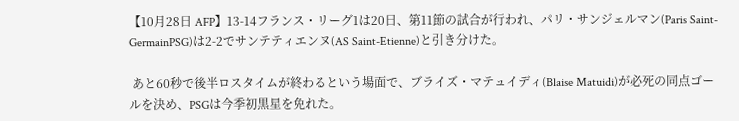【10月28日 AFP】13-14フランス・リーグ1は20日、第11節の試合が行われ、パリ・サンジェルマン(Paris Saint-GermainPSG)は2-2でサンテティエンヌ(AS Saint-Etienne)と引き分けた。

 あと60秒で後半ロスタイムが終わるという場面で、ブライズ・マテュイディ(Blaise Matuidi)が必死の同点ゴールを決め、PSGは今季初黒星を免れた。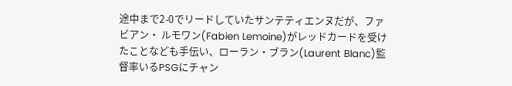途中まで2-0でリードしていたサンテティエンヌだが、ファビアン・ ルモワン(Fabien Lemoine)がレッドカードを受けたことなども手伝い、ローラン・ブラン(Laurent Blanc)監督率いるPSGにチャン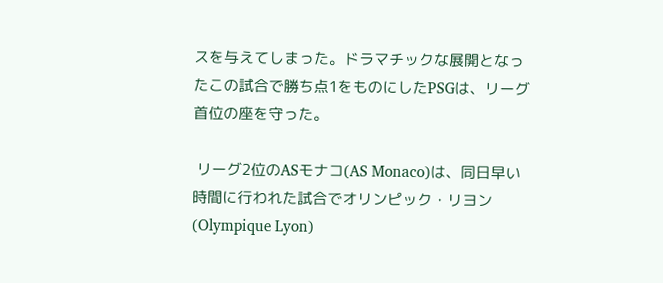スを与えてしまった。ドラマチックな展開となったこの試合で勝ち点1をものにしたPSGは、リーグ首位の座を守った。

 リーグ2位のASモナコ(AS Monaco)は、同日早い時間に行われた試合でオリンピック・リヨン(Olympique Lyon)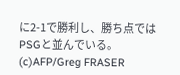に2-1で勝利し、勝ち点ではPSGと並んでいる。(c)AFP/Greg FRASER